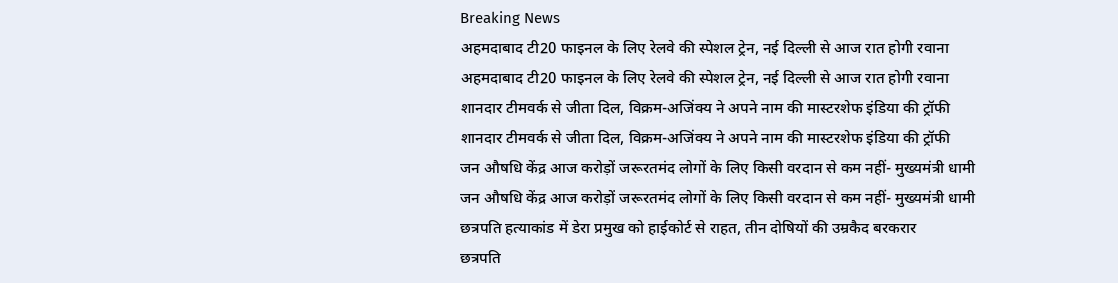Breaking News
अहमदाबाद टी20 फाइनल के लिए रेलवे की स्पेशल ट्रेन, नई दिल्ली से आज रात होगी रवाना
अहमदाबाद टी20 फाइनल के लिए रेलवे की स्पेशल ट्रेन, नई दिल्ली से आज रात होगी रवाना
शानदार टीमवर्क से जीता दिल, विक्रम-अजिंक्य ने अपने नाम की मास्टरशेफ इंडिया की ट्रॉफी
शानदार टीमवर्क से जीता दिल, विक्रम-अजिंक्य ने अपने नाम की मास्टरशेफ इंडिया की ट्रॉफी
जन औषधि केंद्र आज करोड़ों जरूरतमंद लोगों के लिए किसी वरदान से कम नहीं- मुख्यमंत्री धामी
जन औषधि केंद्र आज करोड़ों जरूरतमंद लोगों के लिए किसी वरदान से कम नहीं- मुख्यमंत्री धामी
छत्रपति हत्याकांड में डेरा प्रमुख को हाईकोर्ट से राहत, तीन दोषियों की उम्रकैद बरकरार
छत्रपति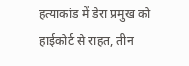हत्याकांड में डेरा प्रमुख को हाईकोर्ट से राहत, तीन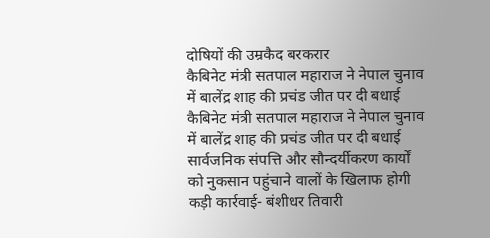दोषियों की उम्रकैद बरकरार
कैबिनेट मंत्री सतपाल महाराज ने नेपाल चुनाव में बालेंद्र शाह की प्रचंड जीत पर दी बधाई
कैबिनेट मंत्री सतपाल महाराज ने नेपाल चुनाव में बालेंद्र शाह की प्रचंड जीत पर दी बधाई
सार्वजनिक संपत्ति और सौन्दर्यीकरण कार्यों को नुकसान पहुंचाने वालों के खिलाफ होगी कड़ी कार्रवाई- बंशीधर तिवारी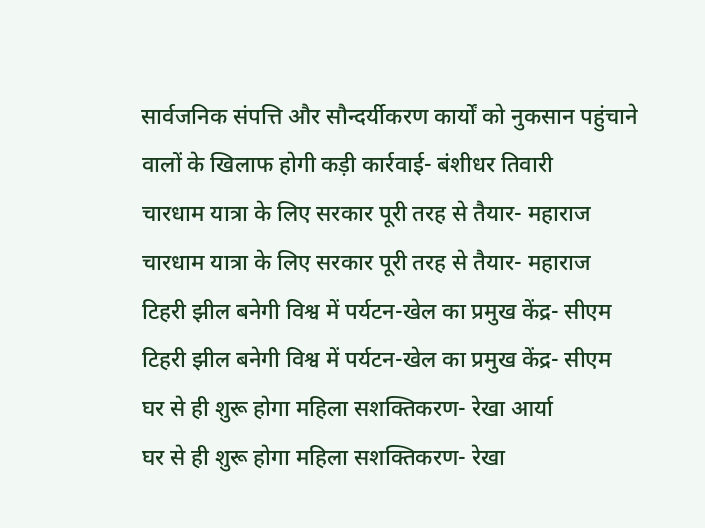सार्वजनिक संपत्ति और सौन्दर्यीकरण कार्यों को नुकसान पहुंचाने वालों के खिलाफ होगी कड़ी कार्रवाई- बंशीधर तिवारी
चारधाम यात्रा के लिए सरकार पूरी तरह से तैयार- महाराज
चारधाम यात्रा के लिए सरकार पूरी तरह से तैयार- महाराज
टिहरी झील बनेगी विश्व में पर्यटन-खेल का प्रमुख केंद्र- सीएम
टिहरी झील बनेगी विश्व में पर्यटन-खेल का प्रमुख केंद्र- सीएम
घर से ही शुरू होगा महिला सशक्तिकरण- रेखा आर्या
घर से ही शुरू होगा महिला सशक्तिकरण- रेखा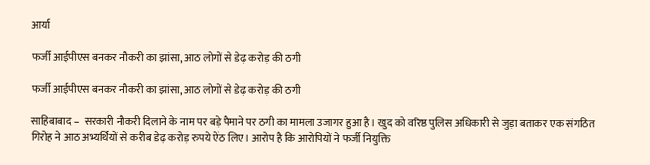आर्या

फर्जी आईपीएस बनकर नौकरी का झांसा, आठ लोगों से डेढ़ करोड़ की ठगी

फर्जी आईपीएस बनकर नौकरी का झांसा, आठ लोगों से डेढ़ करोड़ की ठगी

साहिबाबाद –  सरकारी नौकरी दिलाने के नाम पर बड़े पैमाने पर ठगी का मामला उजागर हुआ है। खुद को वरिष्ठ पुलिस अधिकारी से जुड़ा बताकर एक संगठित गिरोह ने आठ अभ्यर्थियों से करीब डेढ़ करोड़ रुपये ऐंठ लिए। आरोप है कि आरोपियों ने फर्जी नियुक्ति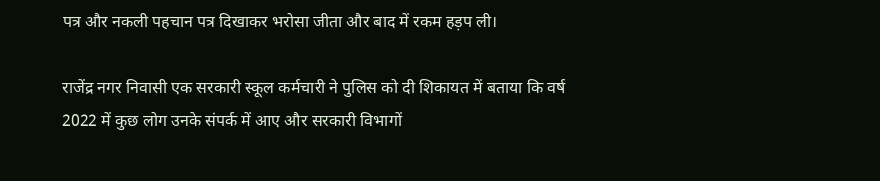पत्र और नकली पहचान पत्र दिखाकर भरोसा जीता और बाद में रकम हड़प ली।

राजेंद्र नगर निवासी एक सरकारी स्कूल कर्मचारी ने पुलिस को दी शिकायत में बताया कि वर्ष 2022 में कुछ लोग उनके संपर्क में आए और सरकारी विभागों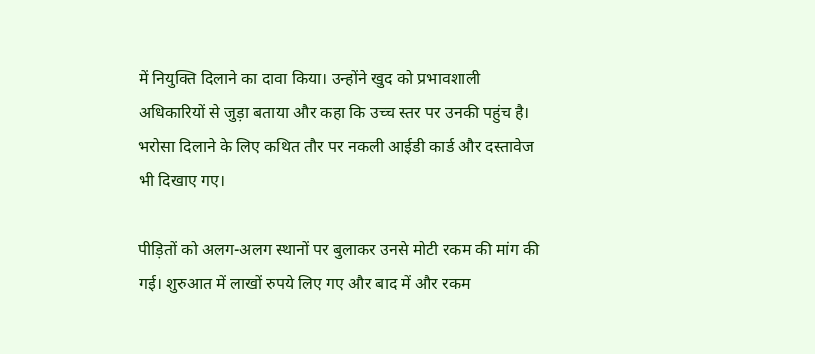में नियुक्ति दिलाने का दावा किया। उन्होंने खुद को प्रभावशाली अधिकारियों से जुड़ा बताया और कहा कि उच्च स्तर पर उनकी पहुंच है। भरोसा दिलाने के लिए कथित तौर पर नकली आईडी कार्ड और दस्तावेज भी दिखाए गए।

पीड़ितों को अलग-अलग स्थानों पर बुलाकर उनसे मोटी रकम की मांग की गई। शुरुआत में लाखों रुपये लिए गए और बाद में और रकम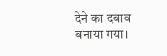देने का दबाव बनाया गया।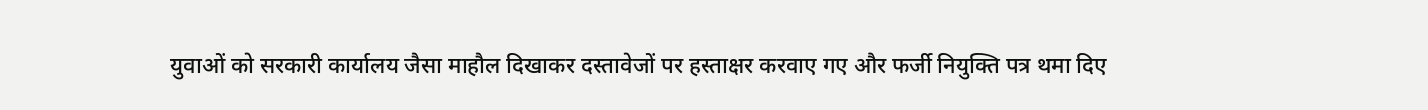युवाओं को सरकारी कार्यालय जैसा माहौल दिखाकर दस्तावेजों पर हस्ताक्षर करवाए गए और फर्जी नियुक्ति पत्र थमा दिए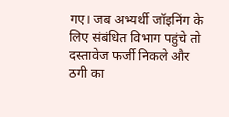गए। जब अभ्यर्थी जॉइनिंग के लिए संबंधित विभाग पहुंचे तो दस्तावेज फर्जी निकले और ठगी का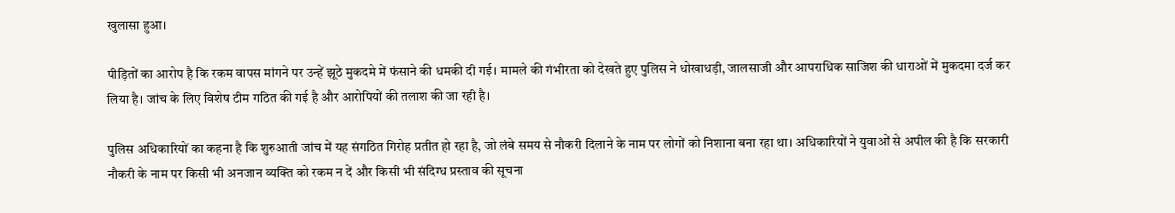खुलासा हुआ।

पीड़ितों का आरोप है कि रकम वापस मांगने पर उन्हें झूठे मुकदमे में फंसाने की धमकी दी गई। मामले की गंभीरता को देखते हुए पुलिस ने धोखाधड़ी, जालसाजी और आपराधिक साजिश की धाराओं में मुकदमा दर्ज कर लिया है। जांच के लिए विशेष टीम गठित की गई है और आरोपियों की तलाश की जा रही है।

पुलिस अधिकारियों का कहना है कि शुरुआती जांच में यह संगठित गिरोह प्रतीत हो रहा है, जो लंबे समय से नौकरी दिलाने के नाम पर लोगों को निशाना बना रहा था। अधिकारियों ने युवाओं से अपील की है कि सरकारी नौकरी के नाम पर किसी भी अनजान व्यक्ति को रकम न दें और किसी भी संदिग्ध प्रस्ताव की सूचना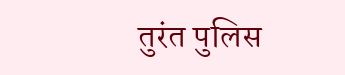तुरंत पुलिस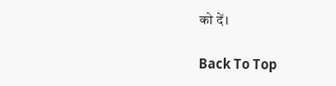को दें।

Back To Top